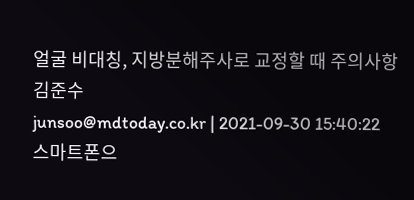얼굴 비대칭, 지방분해주사로 교정할 때 주의사항
김준수
junsoo@mdtoday.co.kr | 2021-09-30 15:40:22
스마트폰으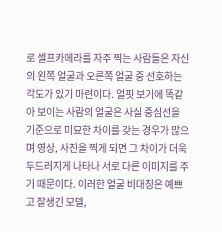로 셀프카메라를 자주 찍는 사람들은 자신의 왼쪽 얼굴과 오른쪽 얼굴 중 선호하는 각도가 있기 마련이다. 얼핏 보기에 똑같아 보이는 사람의 얼굴은 사실 중심선을 기준으로 미묘한 차이를 갖는 경우가 많으며 영상, 사진을 찍게 되면 그 차이가 더욱 두드러지게 나타나 서로 다른 이미지를 주기 때문이다. 이러한 얼굴 비대칭은 예쁘고 잘생긴 모델,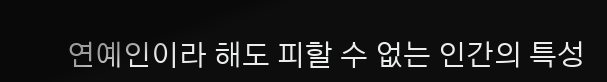연예인이라 해도 피할 수 없는 인간의 특성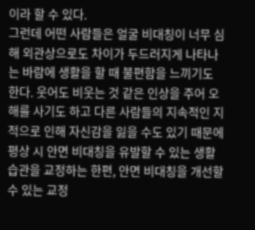이라 할 수 있다.
그런데 어떤 사람들은 얼굴 비대칭이 너무 심해 외관상으로도 차이가 두드러지게 나타나는 바람에 생활을 할 때 불편함을 느끼기도 한다. 웃어도 비웃는 것 같은 인상을 주어 오해를 사기도 하고 다른 사람들의 지속적인 지적으로 인해 자신감을 잃을 수도 있기 때문에 평상 시 안면 비대칭을 유발할 수 있는 생활습관을 교정하는 한편, 안면 비대칭을 개선할 수 있는 교정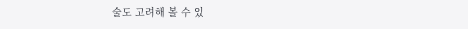술도 고려해 볼 수 있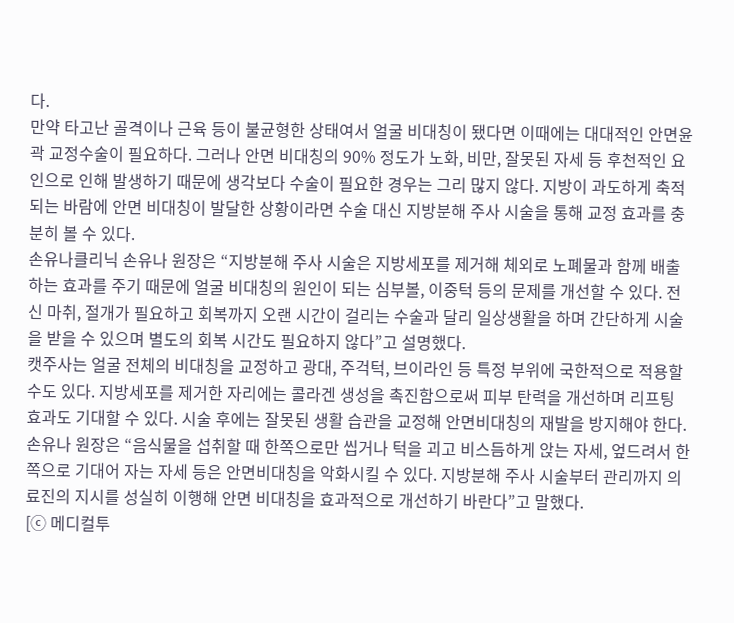다.
만약 타고난 골격이나 근육 등이 불균형한 상태여서 얼굴 비대칭이 됐다면 이때에는 대대적인 안면윤곽 교정수술이 필요하다. 그러나 안면 비대칭의 90% 정도가 노화, 비만, 잘못된 자세 등 후천적인 요인으로 인해 발생하기 때문에 생각보다 수술이 필요한 경우는 그리 많지 않다. 지방이 과도하게 축적되는 바람에 안면 비대칭이 발달한 상황이라면 수술 대신 지방분해 주사 시술을 통해 교정 효과를 충분히 볼 수 있다.
손유나클리닉 손유나 원장은 “지방분해 주사 시술은 지방세포를 제거해 체외로 노폐물과 함께 배출하는 효과를 주기 때문에 얼굴 비대칭의 원인이 되는 심부볼, 이중턱 등의 문제를 개선할 수 있다. 전신 마취, 절개가 필요하고 회복까지 오랜 시간이 걸리는 수술과 달리 일상생활을 하며 간단하게 시술을 받을 수 있으며 별도의 회복 시간도 필요하지 않다”고 설명했다.
캣주사는 얼굴 전체의 비대칭을 교정하고 광대, 주걱턱, 브이라인 등 특정 부위에 국한적으로 적용할 수도 있다. 지방세포를 제거한 자리에는 콜라겐 생성을 촉진함으로써 피부 탄력을 개선하며 리프팅 효과도 기대할 수 있다. 시술 후에는 잘못된 생활 습관을 교정해 안면비대칭의 재발을 방지해야 한다.
손유나 원장은 “음식물을 섭취할 때 한쪽으로만 씹거나 턱을 괴고 비스듬하게 앉는 자세, 엎드려서 한쪽으로 기대어 자는 자세 등은 안면비대칭을 악화시킬 수 있다. 지방분해 주사 시술부터 관리까지 의료진의 지시를 성실히 이행해 안면 비대칭을 효과적으로 개선하기 바란다”고 말했다.
[ⓒ 메디컬투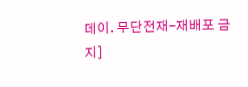데이. 무단전재-재배포 금지]